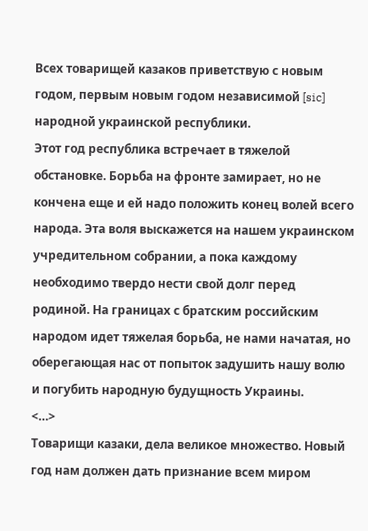Всех товарищей казаков приветствую с новым годом, первым новым годом независимой [sic] народной украинской республики.
Этот год республика встречает в тяжелой обстановке. Борьба на фронте замирает, но не кончена еще и ей надо положить конец волей всего народа. Эта воля выскажется на нашем украинском учредительном собрании, а пока каждому необходимо твердо нести свой долг перед родиной. На границах с братским российским народом идет тяжелая борьба, не нами начатая, но оберегающая нас от попыток задушить нашу волю и погубить народную будущность Украины.
<…>
Товарищи казаки, дела великое множество. Новый год нам должен дать признание всем миром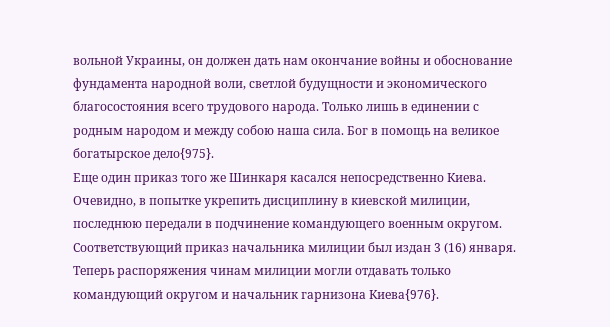вольной Украины, он должен дать нам окончание войны и обоснование фундамента народной воли, светлой будущности и экономического благосостояния всего трудового народа. Только лишь в единении с родным народом и между собою наша сила. Бог в помощь на великое богатырское дело{975}.
Еще один приказ того же Шинкаря касался непосредственно Киева. Очевидно, в попытке укрепить дисциплину в киевской милиции, последнюю передали в подчинение командующего военным округом. Соответствующий приказ начальника милиции был издан 3 (16) января. Теперь распоряжения чинам милиции могли отдавать только командующий округом и начальник гарнизона Киева{976}.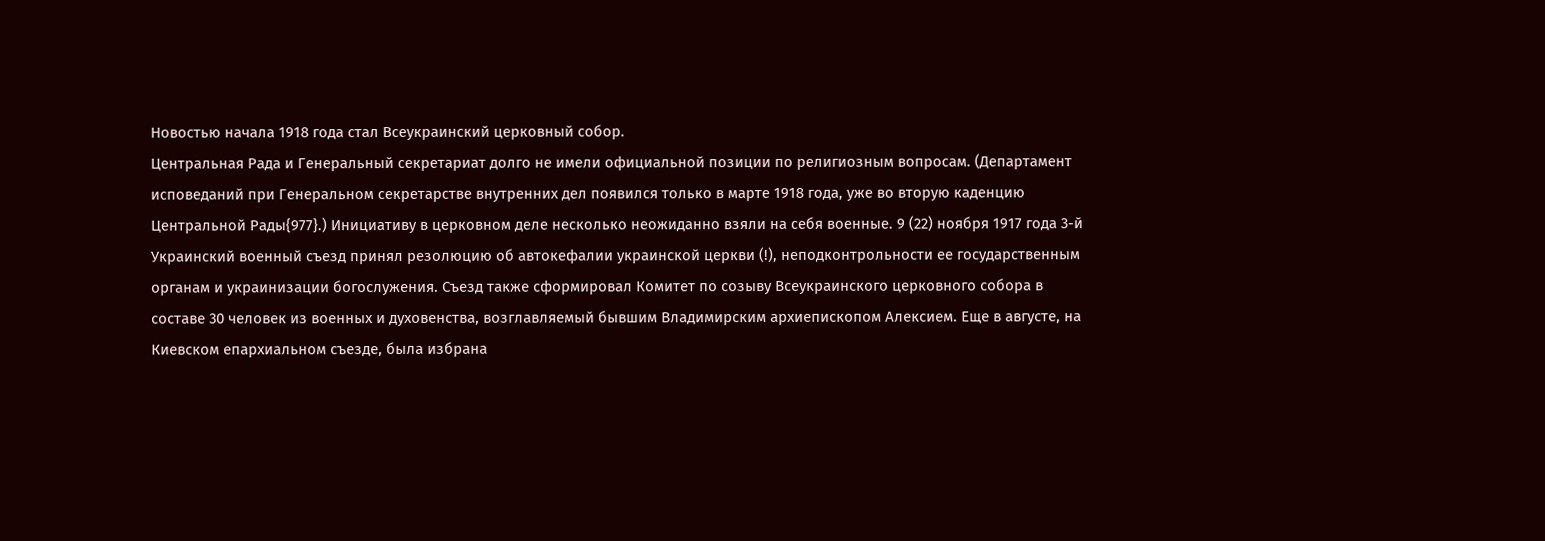Новостью начала 1918 года стал Всеукраинский церковный собор.
Центральная Рада и Генеральный секретариат долго не имели официальной позиции по религиозным вопросам. (Департамент исповеданий при Генеральном секретарстве внутренних дел появился только в марте 1918 года, уже во вторую каденцию Центральной Рады{977}.) Инициативу в церковном деле несколько неожиданно взяли на себя военные. 9 (22) ноября 1917 года 3-й Украинский военный съезд принял резолюцию об автокефалии украинской церкви (!), неподконтрольности ее государственным органам и украинизации богослужения. Съезд также сформировал Комитет по созыву Всеукраинского церковного собора в составе 30 человек из военных и духовенства, возглавляемый бывшим Владимирским архиепископом Алексием. Еще в августе, на Киевском епархиальном съезде, была избрана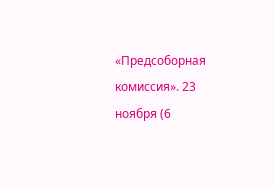«Предсоборная комиссия». 23 ноября (6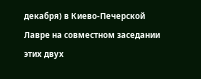декабря) в Киево-Печерской Лавре на совместном заседании этих двух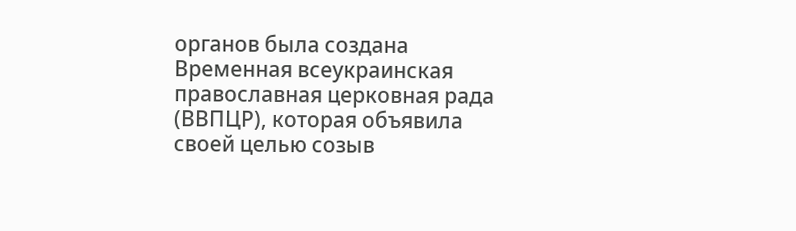органов была создана Временная всеукраинская православная церковная рада (ВВПЦР), которая объявила своей целью созыв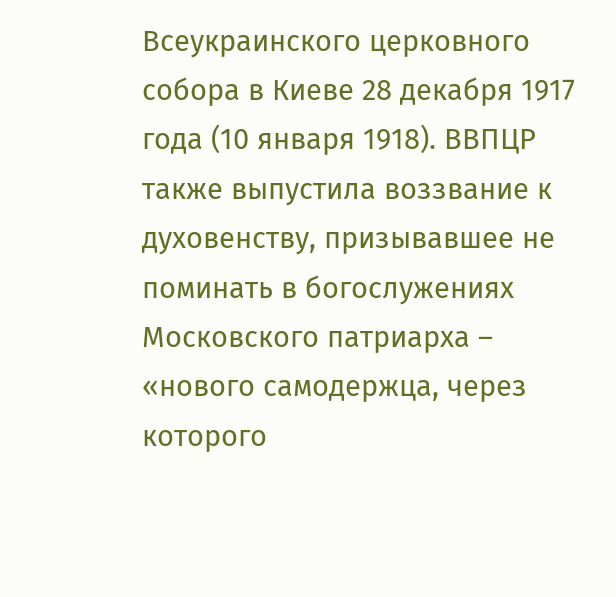Всеукраинского церковного собора в Киеве 28 декабря 1917 года (10 января 1918). ВВПЦР также выпустила воззвание к духовенству, призывавшее не поминать в богослужениях Московского патриарха – «нового самодержца, через которого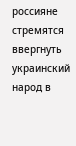россияне стремятся ввергнуть украинский народ в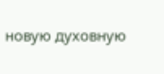новую духовную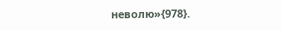неволю»{978}.